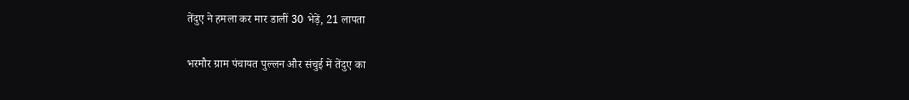तेंदुए ने हमला कर मार डालीं 30 भेड़ें, 21 लापता

भरमौर ग्राम पंचायत पुल्लन और संचुई में तेंदुए का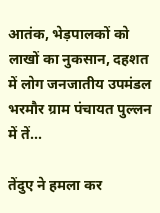आतंक, भेड़पालकों को लाखों का नुकसान, दहशत में लोग जनजातीय उपमंडल भरमौर ग्राम पंचायत पुल्लन में तें...

तेंदुए ने हमला कर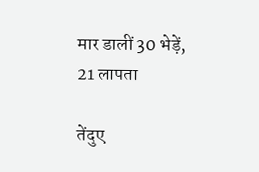मार डालीं 30 भेड़ें, 21 लापता

तेंदुए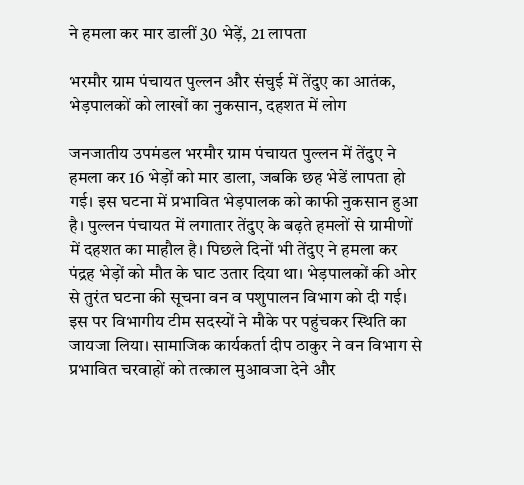ने हमला कर मार डालीं 30 भेड़ें, 21 लापता

भरमौर ग्राम पंचायत पुल्लन और संचुई में तेंदुए का आतंक, भेड़पालकों को लाखों का नुकसान, दहशत में लोग

जनजातीय उपमंडल भरमौर ग्राम पंचायत पुल्लन में तेंदुए ने हमला कर 16 भेड़ों को मार डाला, जबकि छह भेडें लापता हो गई। इस घटना में प्रभावित भेड़पालक को काफी नुकसान हुआ है। पुल्लन पंचायत में लगातार तेंदुए के बढ़ते हमलों से ग्रामीणों में दहशत का माहौल है। पिछले दिनों भी तेंदुए ने हमला कर पंद्रह भेड़ों को मौत के घाट उतार दिया था। भेड़पालकों की ओर से तुरंत घटना की सूचना वन व पशुपालन विभाग को दी गई। इस पर विभागीय टीम सदस्यों ने मौके पर पहुंचकर स्थिति का जायजा लिया। सामाजिक कार्यकर्ता दीप ठाकुर ने वन विभाग से प्रभावित चरवाहों को तत्काल मुआवजा देने और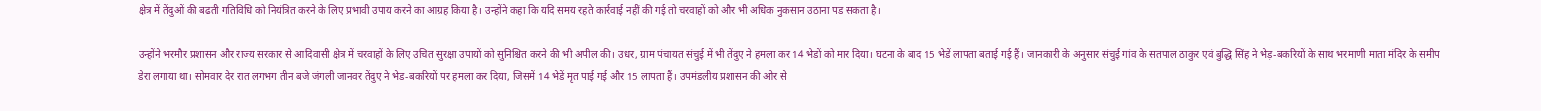क्षेत्र में तेंदुओं की बढती गतिविधि को नियंत्रित करने के लिए प्रभावी उपाय करने का आग्रह किया है। उन्होंने कहा कि यदि समय रहते कार्रवाई नहीं की गई तो चरवाहों को और भी अधिक नुकसान उठाना पड सकता है।

उन्होंने भरमौर प्रशासन और राज्य सरकार से आदिवासी क्षेत्र में चरवाहों के लिए उचित सुरक्षा उपायों को सुनिश्चित करने की भी अपील की। उधर, ग्राम पंचायत संचुई में भी तेंदुए ने हमला कर 14 भेडों को मार दिया। घटना के बाद 15 भेडें लापता बताई गई हैं। जानकारी के अनुसार संचुई गांव के सतपाल ठाकुर एवं बुद्धि सिंह ने भेड़-बकरियों के साथ भरमाणी माता मंदिर के समीप डेरा लगाया था। सोमवार देर रात लगभग तीन बजे जंगली जानवर तेंदुए ने भेड-बकरियों पर हमला कर दिया, जिसमें 14 भेडें मृत पाई गई और 15 लापता हैं। उपमंडलीय प्रशासन की ओर से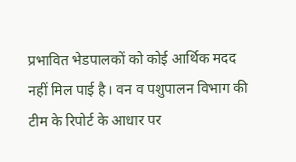प्रभावित भेडपालकों को कोई आर्थिक मदद नहीं मिल पाई है। वन व पशुपालन विभाग की टीम के रिपोर्ट के आधार पर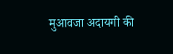मुआवजा अदायगी की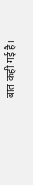बात कही गई है।